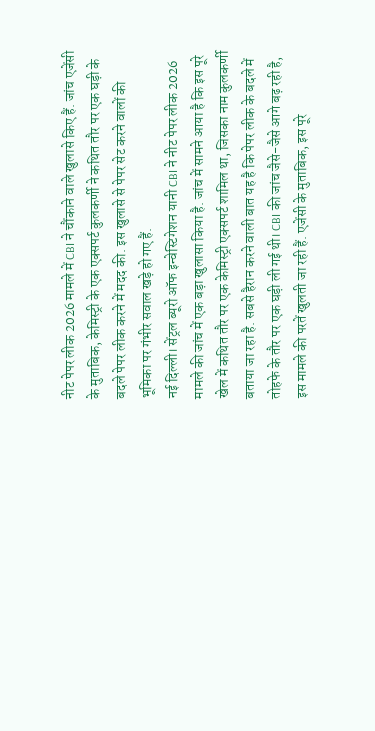नीट पेपर लीक 2026 मामले में CBI ने चौंकाने वाले खुलासे किए हैं. जांच एजेंसी के मुताबिक, केमिस्ट्री के एक एक्सपर्ट कुलकर्णी ने कथित तौर पर एक घड़ी के बदले पेपर लीक करने में मदद की. इस खुलासे से पेपर सेट करने वालों की भूमिका पर गंभीर सवाल खड़े हो गए हैं.
नई दिल्ली। सेंट्रल ब्यूरो ऑफ इन्वेस्टिगेशन यानी CBI ने नीट पेपर लीक 2026 मामले की जांच में एक बड़ा खुलासा किया है. जांच में सामने आया है कि इस पूरे खेल में कथित तौर पर एक केमिस्ट्री एक्सपर्ट शामिल था, जिसका नाम कुलकर्णी बताया जा रहा है. सबसे हैरान करने वाली बात यह है कि पेपर लीक के बदले में तोहफे के तौर पर एक घड़ी ली गई थी। CBI की जांच जैसे-जैसे आगे बढ़ रही है, इस मामले की परतें खुलती जा रही हैं. एजेंसी के मुताबिक, इस पूरे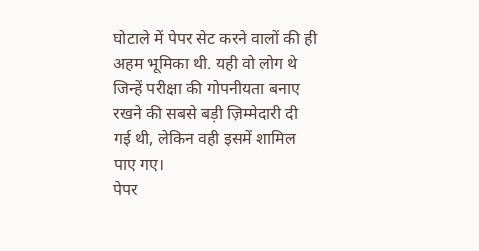घोटाले में पेपर सेट करने वालों की ही अहम भूमिका थी. यही वो लोग थे जिन्हें परीक्षा की गोपनीयता बनाए रखने की सबसे बड़ी ज़िम्मेदारी दी गई थी, लेकिन वही इसमें शामिल पाए गए।
पेपर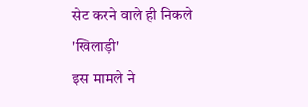सेट करने वाले ही निकले 'खिलाड़ी'
इस मामले ने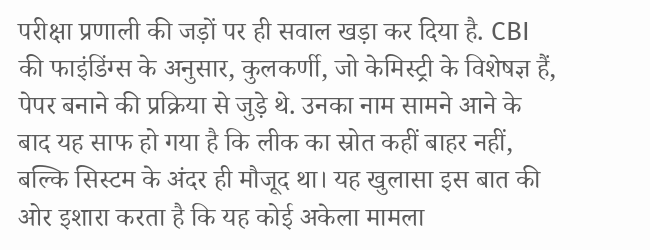परीक्षा प्रणाली की जड़ों पर ही सवाल खड़ा कर दिया है. CBI की फाइंडिंग्स के अनुसार, कुलकर्णी, जो केमिस्ट्री के विशेषज्ञ हैं, पेपर बनाने की प्रक्रिया से जुड़े थे. उनका नाम सामने आने के बाद यह साफ हो गया है कि लीक का स्रोत कहीं बाहर नहीं, बल्कि सिस्टम के अंदर ही मौजूद था। यह खुलासा इस बात की ओर इशारा करता है कि यह कोई अकेला मामला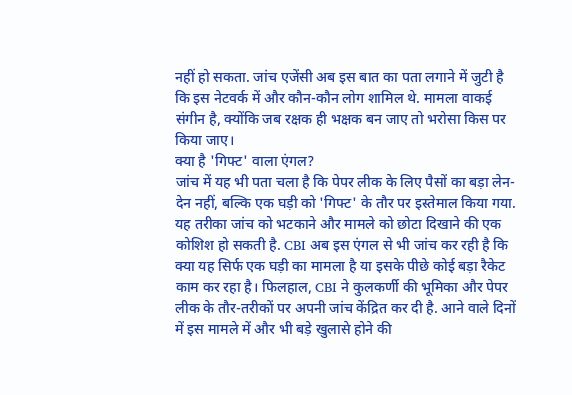नहीं हो सकता. जांच एजेंसी अब इस बात का पता लगाने में जुटी है कि इस नेटवर्क में और कौन-कौन लोग शामिल थे. मामला वाकई संगीन है, क्योंकि जब रक्षक ही भक्षक बन जाए तो भरोसा किस पर किया जाए।
क्या है 'गिफ्ट' वाला एंगल?
जांच में यह भी पता चला है कि पेपर लीक के लिए पैसों का बड़ा लेन-देन नहीं, बल्कि एक घड़ी को 'गिफ्ट' के तौर पर इस्तेमाल किया गया. यह तरीका जांच को भटकाने और मामले को छोटा दिखाने की एक कोशिश हो सकती है. CBI अब इस एंगल से भी जांच कर रही है कि क्या यह सिर्फ एक घड़ी का मामला है या इसके पीछे कोई बड़ा रैकेट काम कर रहा है। फिलहाल, CBI ने कुलकर्णी की भूमिका और पेपर लीक के तौर-तरीकों पर अपनी जांच केंद्रित कर दी है. आने वाले दिनों में इस मामले में और भी बड़े खुलासे होने की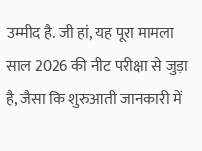उम्मीद है. जी हां, यह पूरा मामला साल 2026 की नीट परीक्षा से जुड़ा है, जैसा कि शुरुआती जानकारी में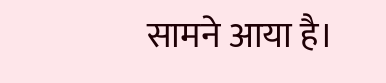सामने आया है।